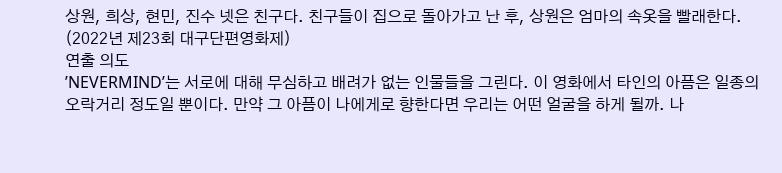상원, 희상, 현민, 진수 넷은 친구다. 친구들이 집으로 돌아가고 난 후, 상원은 엄마의 속옷을 빨래한다. (2022년 제23회 대구단편영화제)
연출 의도
’NEVERMIND’는 서로에 대해 무심하고 배려가 없는 인물들을 그린다. 이 영화에서 타인의 아픔은 일종의 오락거리 정도일 뿐이다. 만약 그 아픔이 나에게로 향한다면 우리는 어떤 얼굴을 하게 될까. 나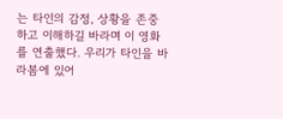는 타인의 감정, 상황을 존중하고 이해하길 바라며 이 영화를 연출했다. 우리가 타인을 바라봄에 있어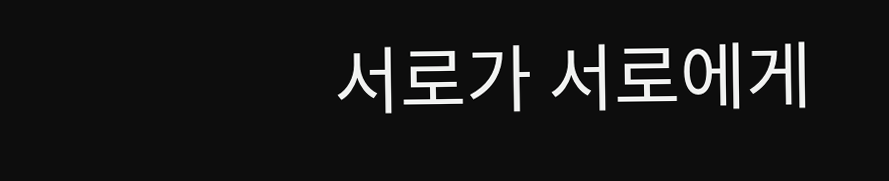서로가 서로에게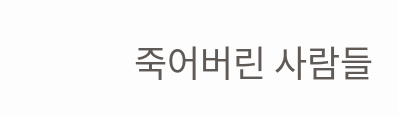죽어버린 사람들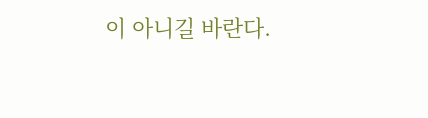이 아니길 바란다.